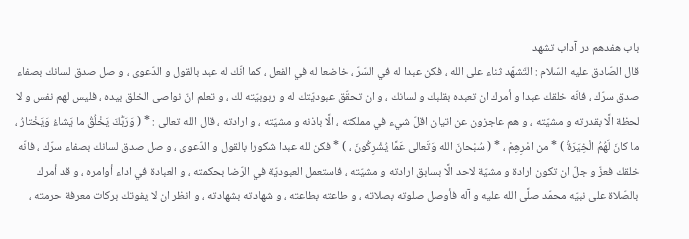باب هفدهم در آداب تشهد
قال الصّادق عليه السّلام : التّشهّد ثناء على الله ، فكن عبدا له في السّرّ ، خاضعا له في الفعل ، كما انّك له عبد بالقول و الدّعوى ، و صل صدق لسانك بصفاء صدق سرّك ، فانّه خلقك عبدا و أمرك ان تعبده بقلبك و لسانك ، و ان تحقّق عبوديّتك له و ربوبيّته لك ، و تعلم انّ نواصى الخلق بيده ، فليس لهم نفس و لا لحظة الَّا بقدرته و مشيّته ، و هم عاجزون عن اتيان اقلّ شيء في مملكته ، الَّا باذنه و مشيّته ، و ارادته ، قال الله تعالى : * ( وَرَبُّكَ يَخْلُقُ ما يَشاءُ وَيَخْتارُ ، ما كانَ لَهُمُ الْخِيَرَةُ ) * من امْرِهِمْ ، * ( سُبْحانَ الله وَتَعالى عَمَّا يُشْرِكُونَ ، ) * فكن لله عبدا شكورا بالقول و الدّعوى ، و صل صدق لسانك بصفاء سرّك ، فانّه خلقك فعزّ و جلّ ان تكون ارادة و مشيّة لاحد الَّا بسابق ارادته و مشيّته ، فاستعمل العبوديّة في الرّضا بحكمته ، و العبادة في اداء أوامره ، و قد أمرك بالصّلاة على نبيّه محمّد صلَّى الله عليه و آله فأوصل صلوته بصلاته ، و طاعته بطاعته ، و شهادته بشهادته ، و انظر ان لا يفوتك بركات معرفة حرمته ،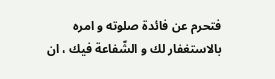فتحرم عن فائدة صلوته و امره بالاستغفار لك و الشّفاعة فيك ، ان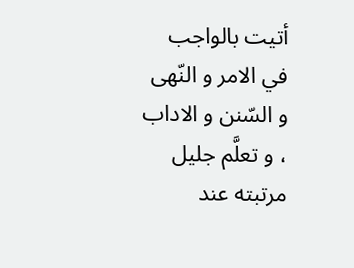أتيت بالواجب في الامر و النّهى و السّنن و الاداب ، و تعلَّم جليل مرتبته عند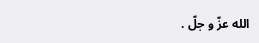الله عزّ و جلّ .